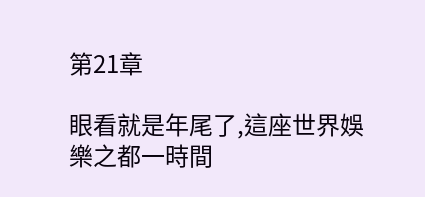第21章

眼看就是年尾了,這座世界娛樂之都一時間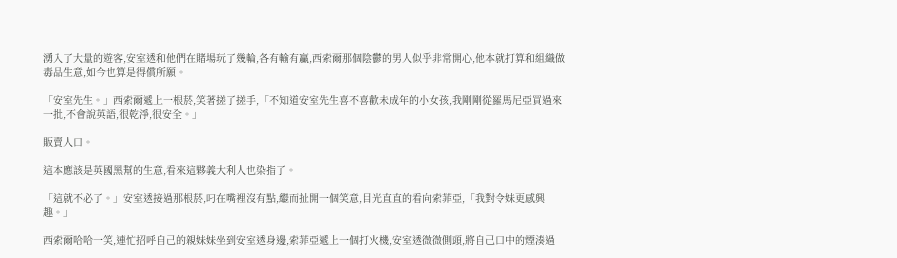湧入了大量的遊客,安室透和他們在賭場玩了幾輪,各有輸有贏,西索爾那個陰鬱的男人似乎非常開心,他本就打算和組織做毒品生意,如今也算是得償所願。

「安室先生。」西索爾遞上一根菸,笑著搓了搓手,「不知道安室先生喜不喜歡未成年的小女孩,我剛剛從羅馬尼亞買過來一批,不會說英語,很乾淨,很安全。」

販賣人口。

這本應該是英國黑幫的生意,看來這夥義大利人也染指了。

「這就不必了。」安室透接過那根菸,叼在嘴裡沒有點,繼而扯開一個笑意,目光直直的看向索菲亞,「我對令妹更感興趣。」

西索爾哈哈一笑,連忙招呼自己的親妹妹坐到安室透身邊,索菲亞遞上一個打火機,安室透微微側頭,將自己口中的煙湊過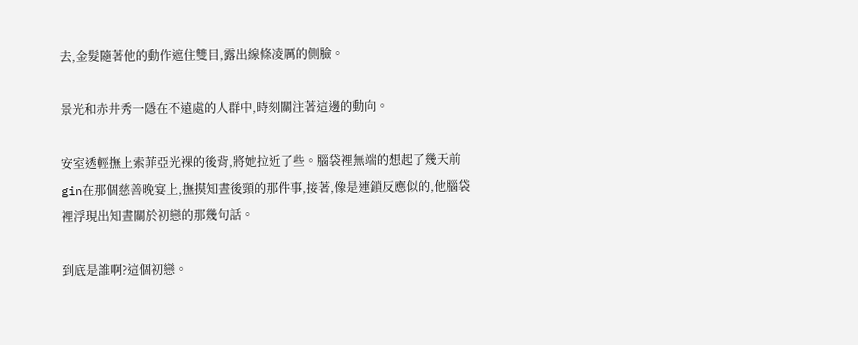去,金髮隨著他的動作遮住雙目,露出線條凌厲的側臉。

景光和赤井秀一隱在不遠處的人群中,時刻關注著這邊的動向。

安室透輕撫上索菲亞光裸的後背,將她拉近了些。腦袋裡無端的想起了幾天前gin在那個慈善晚宴上,撫摸知晝後頸的那件事,接著,像是連鎖反應似的,他腦袋裡浮現出知晝關於初戀的那幾句話。

到底是誰啊?這個初戀。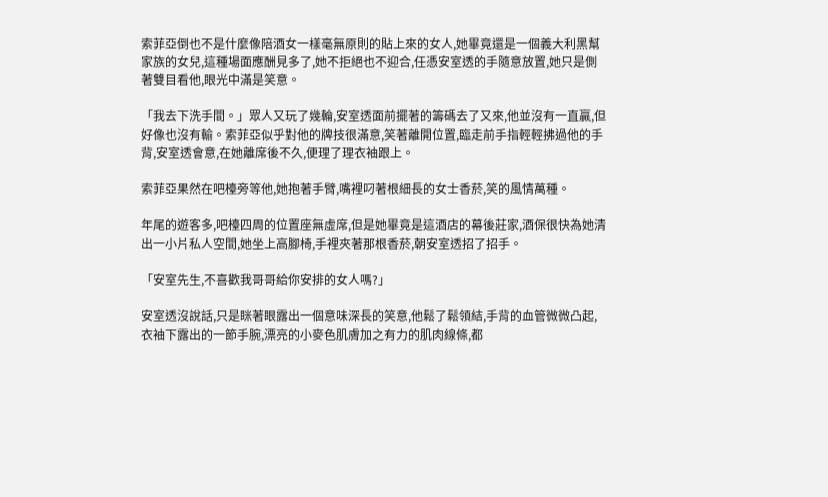索菲亞倒也不是什麼像陪酒女一樣毫無原則的貼上來的女人,她畢竟還是一個義大利黑幫家族的女兒,這種場面應酬見多了,她不拒絕也不迎合,任憑安室透的手隨意放置,她只是側著雙目看他,眼光中滿是笑意。

「我去下洗手間。」眾人又玩了幾輪,安室透面前擺著的籌碼去了又來,他並沒有一直贏,但好像也沒有輸。索菲亞似乎對他的牌技很滿意,笑著離開位置,臨走前手指輕輕拂過他的手背,安室透會意,在她離席後不久,便理了理衣袖跟上。

索菲亞果然在吧檯旁等他,她抱著手臂,嘴裡叼著根細長的女士香菸,笑的風情萬種。

年尾的遊客多,吧檯四周的位置座無虛席,但是她畢竟是這酒店的幕後莊家,酒保很快為她清出一小片私人空間,她坐上高腳椅,手裡夾著那根香菸,朝安室透招了招手。

「安室先生,不喜歡我哥哥給你安排的女人嗎?」

安室透沒說話,只是眯著眼露出一個意味深長的笑意,他鬆了鬆領結,手背的血管微微凸起,衣袖下露出的一節手腕,漂亮的小麥色肌膚加之有力的肌肉線條,都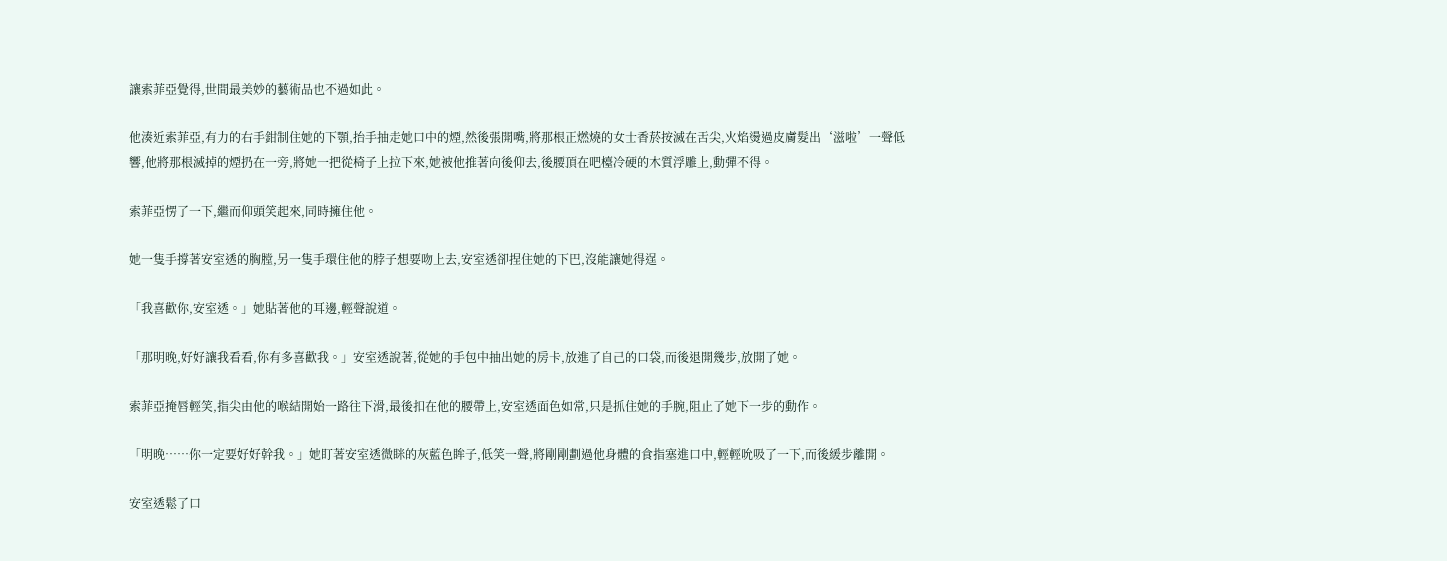讓索菲亞覺得,世間最美妙的藝術品也不過如此。

他湊近索菲亞,有力的右手鉗制住她的下顎,抬手抽走她口中的煙,然後張開嘴,將那根正燃燒的女士香菸按滅在舌尖,火焰燙過皮膚髮出‘滋啦’一聲低響,他將那根滅掉的煙扔在一旁,將她一把從椅子上拉下來,她被他推著向後仰去,後腰頂在吧檯冷硬的木質浮雕上,動彈不得。

索菲亞愣了一下,繼而仰頭笑起來,同時擁住他。

她一隻手撐著安室透的胸膛,另一隻手環住他的脖子想要吻上去,安室透卻捏住她的下巴,沒能讓她得逞。

「我喜歡你,安室透。」她貼著他的耳邊,輕聲說道。

「那明晚,好好讓我看看,你有多喜歡我。」安室透說著,從她的手包中抽出她的房卡,放進了自己的口袋,而後退開幾步,放開了她。

索菲亞掩唇輕笑,指尖由他的喉結開始一路往下滑,最後扣在他的腰帶上,安室透面色如常,只是抓住她的手腕,阻止了她下一步的動作。

「明晚……你一定要好好幹我。」她盯著安室透微眯的灰藍色眸子,低笑一聲,將剛剛劃過他身體的食指塞進口中,輕輕吮吸了一下,而後緩步離開。

安室透鬆了口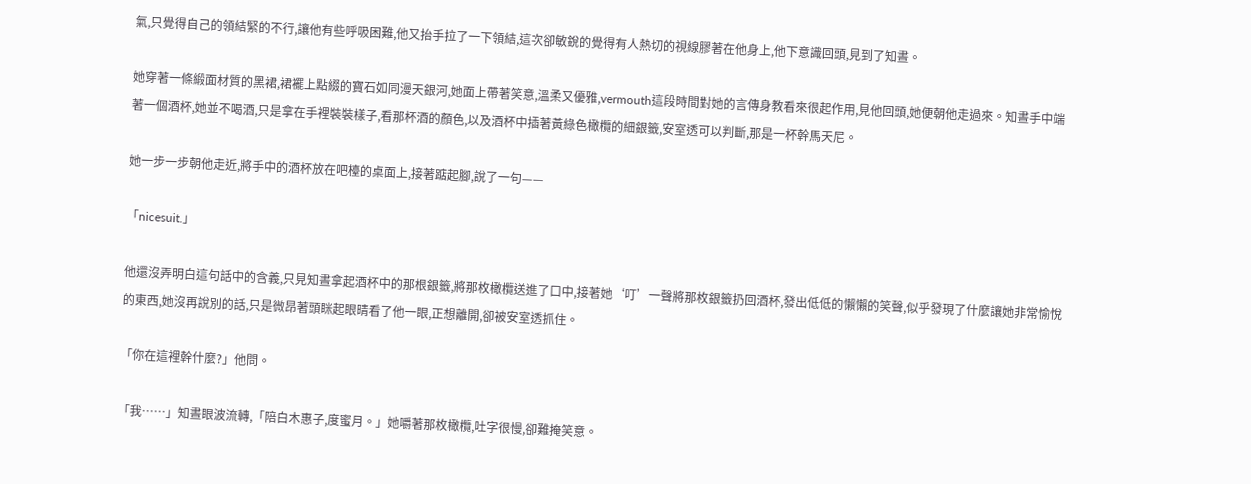氣,只覺得自己的領結緊的不行,讓他有些呼吸困難,他又抬手拉了一下領結,這次卻敏銳的覺得有人熱切的視線膠著在他身上,他下意識回頭,見到了知晝。

她穿著一條緞面材質的黑裙,裙襬上點綴的寶石如同漫天銀河,她面上帶著笑意,溫柔又優雅,vermouth這段時間對她的言傳身教看來很起作用,見他回頭,她便朝他走過來。知晝手中端著一個酒杯,她並不喝酒,只是拿在手裡裝裝樣子,看那杯酒的顏色,以及酒杯中插著黃綠色橄欖的細銀籤,安室透可以判斷,那是一杯幹馬天尼。

她一步一步朝他走近,將手中的酒杯放在吧檯的桌面上,接著踮起腳,說了一句——

「nicesuit.」

他還沒弄明白這句話中的含義,只見知晝拿起酒杯中的那根銀籤,將那枚橄欖送進了口中,接著她‘叮’一聲將那枚銀籤扔回酒杯,發出低低的懶懶的笑聲,似乎發現了什麼讓她非常愉悅的東西,她沒再說別的話,只是微昂著頭眯起眼晴看了他一眼,正想離開,卻被安室透抓住。

「你在這裡幹什麼?」他問。

「我……」知晝眼波流轉,「陪白木惠子,度蜜月。」她嚼著那枚橄欖,吐字很慢,卻難掩笑意。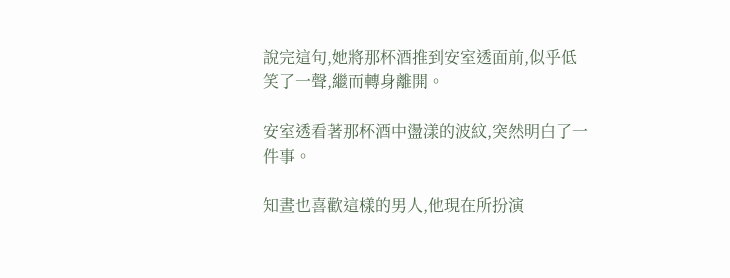說完這句,她將那杯酒推到安室透面前,似乎低笑了一聲,繼而轉身離開。

安室透看著那杯酒中盪漾的波紋,突然明白了一件事。

知晝也喜歡這樣的男人,他現在所扮演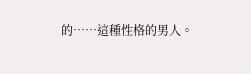的……這種性格的男人。